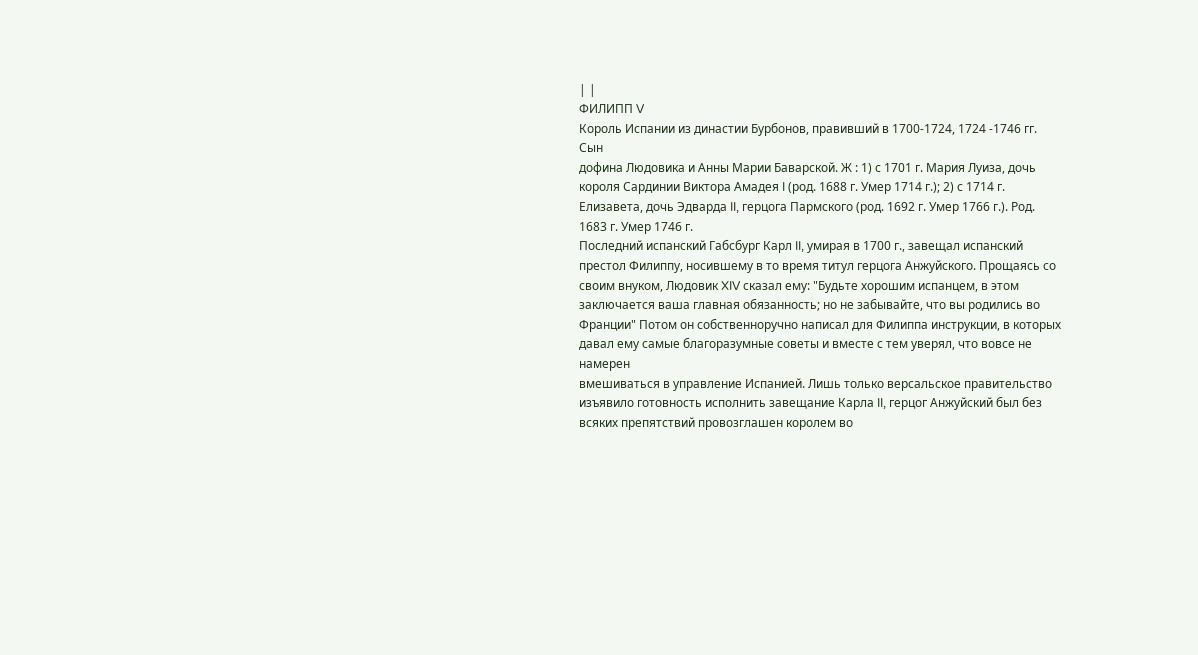| |
ФИЛИПП V
Король Испании из династии Бурбонов, правивший в 1700-1724, 1724 -1746 гг. Сын
дофина Людовика и Анны Марии Баварской. Ж : 1) с 1701 г. Мария Луиза, дочь
короля Сардинии Виктора Амадея I (род. 1688 г. Умер 1714 г.); 2) с 1714 г.
Елизавета, дочь Эдварда II, герцога Пармского (род. 1692 г. Умер 1766 г.). Род.
1683 г. Умер 1746 г.
Последний испанский Габсбург Карл II, умирая в 1700 г., завещал испанский
престол Филиппу, носившему в то время титул герцога Анжуйского. Прощаясь со
своим внуком, Людовик XIV сказал ему: "Будьте хорошим испанцем, в этом
заключается ваша главная обязанность; но не забывайте, что вы родились во
Франции" Потом он собственноручно написал для Филиппа инструкции, в которых
давал ему самые благоразумные советы и вместе с тем уверял, что вовсе не
намерен
вмешиваться в управление Испанией. Лишь только версальское правительство
изъявило готовность исполнить завещание Карла II, герцог Анжуйский был без
всяких препятствий провозглашен королем во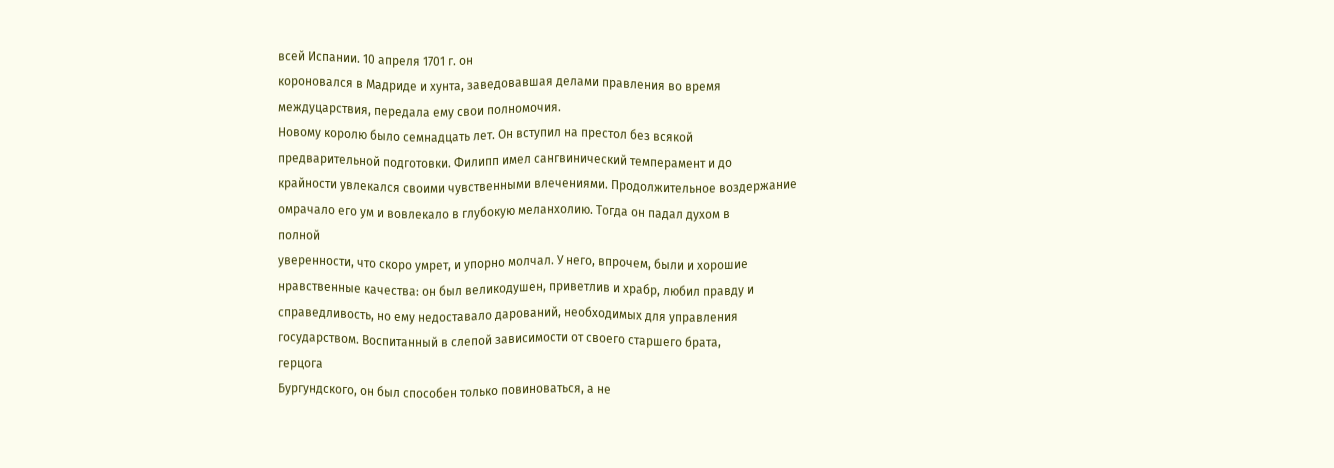всей Испании. 10 апреля 1701 г. он
короновался в Мадриде и хунта, заведовавшая делами правления во время
междуцарствия, передала ему свои полномочия.
Новому королю было семнадцать лет. Он вступил на престол без всякой
предварительной подготовки. Филипп имел сангвинический темперамент и до
крайности увлекался своими чувственными влечениями. Продолжительное воздержание
омрачало его ум и вовлекало в глубокую меланхолию. Тогда он падал духом в
полной
уверенности, что скоро умрет, и упорно молчал. У него, впрочем, были и хорошие
нравственные качества: он был великодушен, приветлив и храбр, любил правду и
справедливость, но ему недоставало дарований, необходимых для управления
государством. Воспитанный в слепой зависимости от своего старшего брата,
герцога
Бургундского, он был способен только повиноваться, а не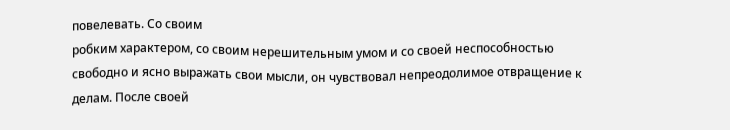повелевать. Со своим
робким характером, со своим нерешительным умом и со своей неспособностью
свободно и ясно выражать свои мысли, он чувствовал непреодолимое отвращение к
делам. После своей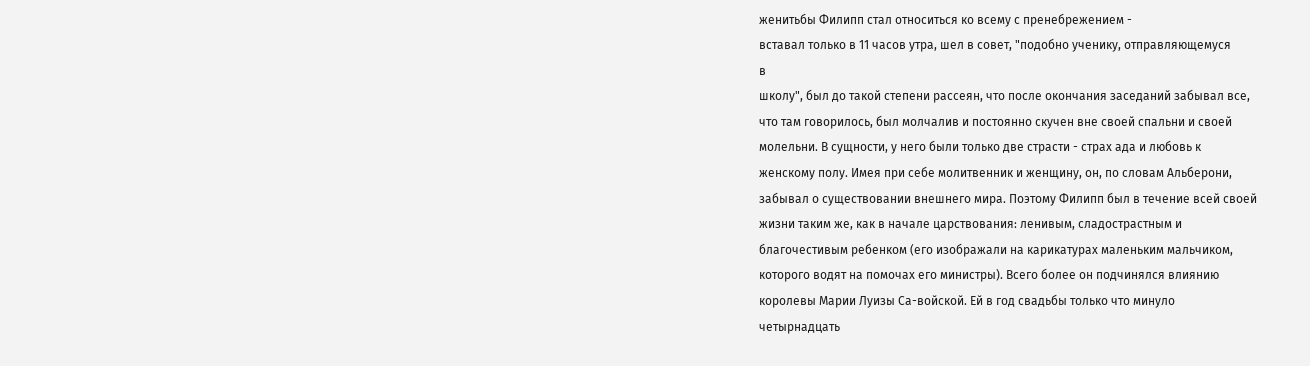женитьбы Филипп стал относиться ко всему с пренебрежением -
вставал только в 11 часов утра, шел в совет, "подобно ученику, отправляющемуся
в
школу", был до такой степени рассеян, что после окончания заседаний забывал все,
что там говорилось, был молчалив и постоянно скучен вне своей спальни и своей
молельни. В сущности, у него были только две страсти - страх ада и любовь к
женскому полу. Имея при себе молитвенник и женщину, он, по словам Альберони,
забывал о существовании внешнего мира. Поэтому Филипп был в течение всей своей
жизни таким же, как в начале царствования: ленивым, сладострастным и
благочестивым ребенком (его изображали на карикатурах маленьким мальчиком,
которого водят на помочах его министры). Всего более он подчинялся влиянию
королевы Марии Луизы Са-войской. Ей в год свадьбы только что минуло
четырнадцать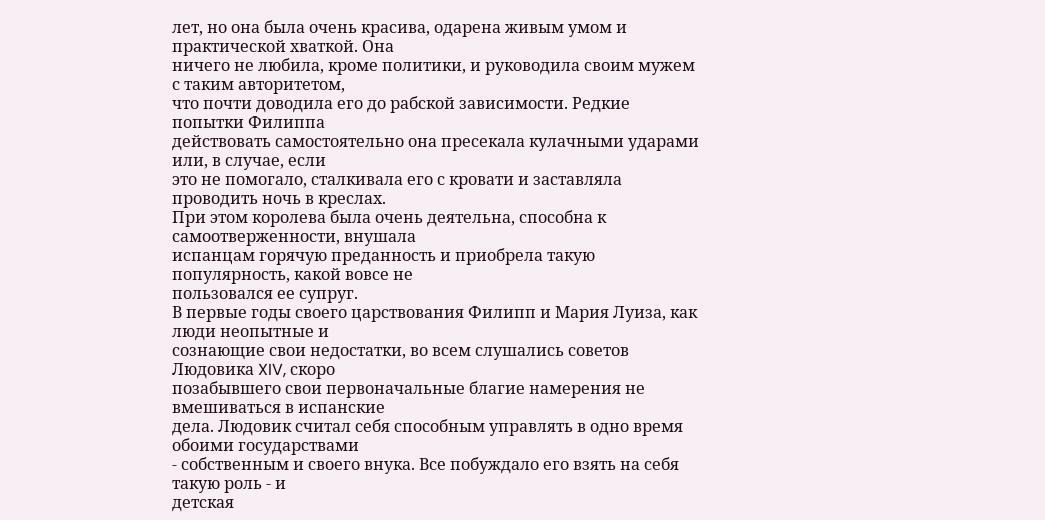лет, но она была очень красива, одарена живым умом и практической хваткой. Она
ничего не любила, кроме политики, и руководила своим мужем с таким авторитетом,
что почти доводила его до рабской зависимости. Редкие попытки Филиппа
действовать самостоятельно она пресекала кулачными ударами или, в случае, если
это не помогало, сталкивала его с кровати и заставляла проводить ночь в креслах.
При этом королева была очень деятельна, способна к самоотверженности, внушала
испанцам горячую преданность и приобрела такую популярность, какой вовсе не
пользовался ее супруг.
В первые годы своего царствования Филипп и Мария Луиза, как люди неопытные и
сознающие свои недостатки, во всем слушались советов Людовика XIV, скоро
позабывшего свои первоначальные благие намерения не вмешиваться в испанские
дела. Людовик считал себя способным управлять в одно время обоими государствами
- собственным и своего внука. Все побуждало его взять на себя такую роль - и
детская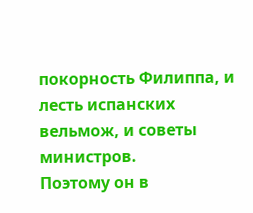покорность Филиппа, и лесть испанских вельмож, и советы министров.
Поэтому он в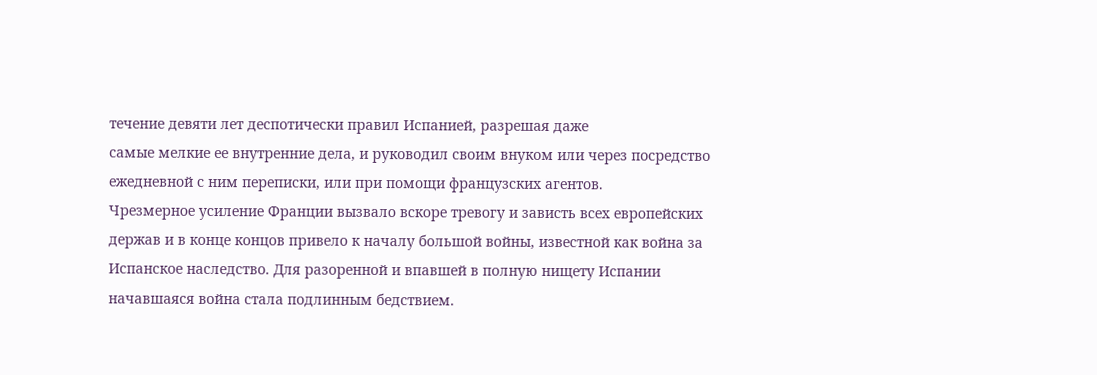течение девяти лет деспотически правил Испанией, разрешая даже
самые мелкие ее внутренние дела, и руководил своим внуком или через посредство
ежедневной с ним переписки, или при помощи французских агентов.
Чрезмерное усиление Франции вызвало вскоре тревогу и зависть всех европейских
держав и в конце концов привело к началу большой войны, известной как война за
Испанское наследство. Для разоренной и впавшей в полную нищету Испании
начавшаяся война стала подлинным бедствием.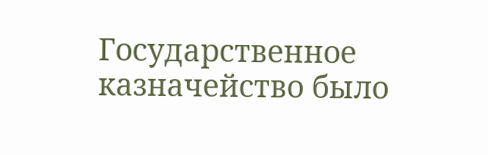Государственное казначейство было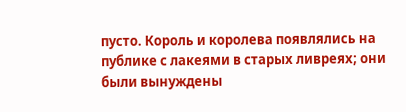пусто. Король и королева появлялись на публике с лакеями в старых ливреях; они
были вынуждены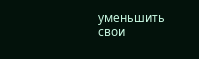уменьшить свои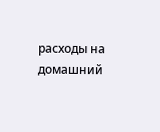расходы на домашний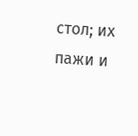стол; их пажи и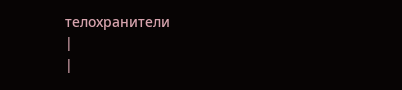телохранители
|
|